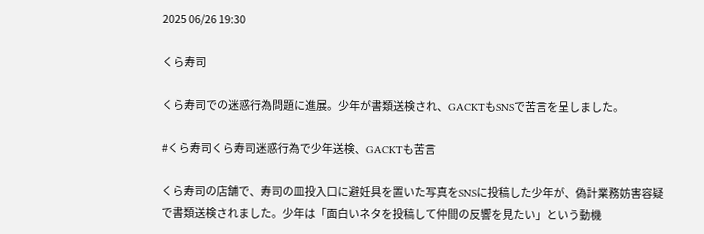2025 06/26 19:30

くら寿司

くら寿司での迷惑行為問題に進展。少年が書類送検され、GACKTもSNSで苦言を呈しました。

#くら寿司くら寿司迷惑行為で少年送検、GACKTも苦言

くら寿司の店舗で、寿司の皿投入口に避妊具を置いた写真をSNSに投稿した少年が、偽計業務妨害容疑で書類送検されました。少年は「面白いネタを投稿して仲間の反響を見たい」という動機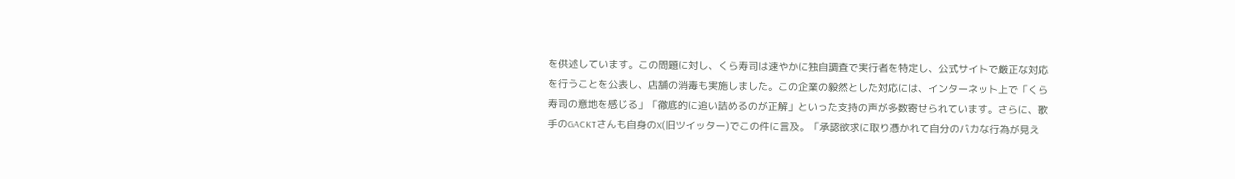を供述しています。この問題に対し、くら寿司は速やかに独自調査で実行者を特定し、公式サイトで厳正な対応を行うことを公表し、店舗の消毒も実施しました。この企業の毅然とした対応には、インターネット上で「くら寿司の意地を感じる」「徹底的に追い詰めるのが正解」といった支持の声が多数寄せられています。さらに、歌手のGACKTさんも自身のX(旧ツイッター)でこの件に言及。「承認欲求に取り憑かれて自分のバカな行為が見え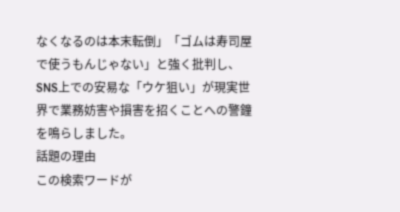なくなるのは本末転倒」「ゴムは寿司屋で使うもんじゃない」と強く批判し、SNS上での安易な「ウケ狙い」が現実世界で業務妨害や損害を招くことへの警鐘を鳴らしました。
話題の理由
この検索ワードが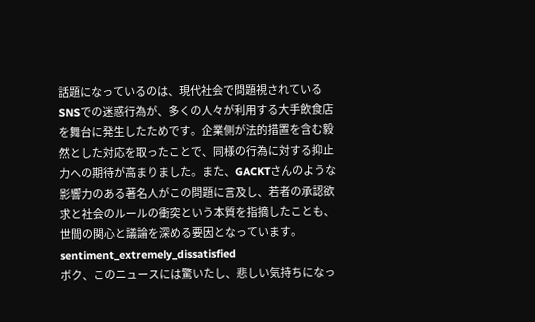話題になっているのは、現代社会で問題視されているSNSでの迷惑行為が、多くの人々が利用する大手飲食店を舞台に発生したためです。企業側が法的措置を含む毅然とした対応を取ったことで、同様の行為に対する抑止力への期待が高まりました。また、GACKTさんのような影響力のある著名人がこの問題に言及し、若者の承認欲求と社会のルールの衝突という本質を指摘したことも、世間の関心と議論を深める要因となっています。
sentiment_extremely_dissatisfied
ボク、このニュースには驚いたし、悲しい気持ちになっ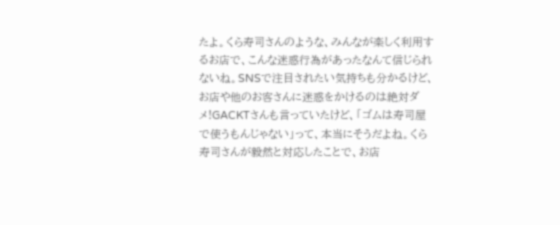たよ。くら寿司さんのような、みんなが楽しく利用するお店で、こんな迷惑行為があったなんて信じられないね。SNSで注目されたい気持ちも分かるけど、お店や他のお客さんに迷惑をかけるのは絶対ダメ!GACKTさんも言っていたけど、「ゴムは寿司屋で使うもんじゃない」って、本当にそうだよね。くら寿司さんが毅然と対応したことで、お店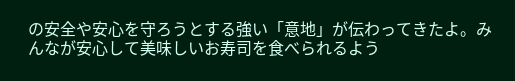の安全や安心を守ろうとする強い「意地」が伝わってきたよ。みんなが安心して美味しいお寿司を食べられるよう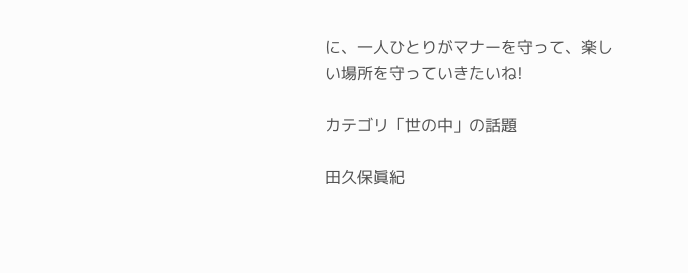に、一人ひとりがマナーを守って、楽しい場所を守っていきたいね!

カテゴリ「世の中」の話題

田久保眞紀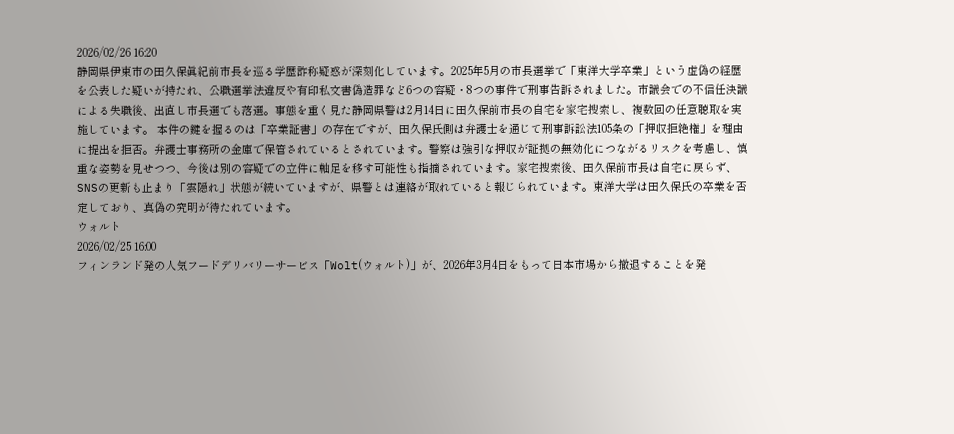2026/02/26 16:20
静岡県伊東市の田久保眞紀前市長を巡る学歴詐称疑惑が深刻化しています。2025年5月の市長選挙で「東洋大学卒業」という虚偽の経歴を公表した疑いが持たれ、公職選挙法違反や有印私文書偽造罪など6つの容疑・8つの事件で刑事告訴されました。市議会での不信任決議による失職後、出直し市長選でも落選。事態を重く見た静岡県警は2月14日に田久保前市長の自宅を家宅捜索し、複数回の任意聴取を実施しています。 本件の鍵を握るのは「卒業証書」の存在ですが、田久保氏側は弁護士を通じて刑事訴訟法105条の「押収拒絶権」を理由に提出を拒否。弁護士事務所の金庫で保管されているとされています。警察は強引な押収が証拠の無効化につながるリスクを考慮し、慎重な姿勢を見せつつ、今後は別の容疑での立件に軸足を移す可能性も指摘されています。家宅捜索後、田久保前市長は自宅に戻らず、SNSの更新も止まり「雲隠れ」状態が続いていますが、県警とは連絡が取れていると報じられています。東洋大学は田久保氏の卒業を否定しており、真偽の究明が待たれています。
ウォルト
2026/02/25 16:00
フィンランド発の人気フードデリバリーサービス「Wolt(ウォルト)」が、2026年3月4日をもって日本市場から撤退することを発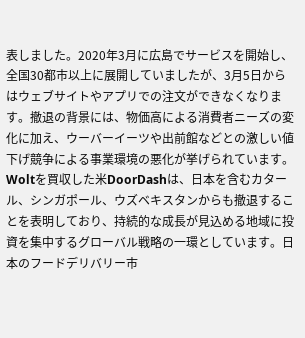表しました。2020年3月に広島でサービスを開始し、全国30都市以上に展開していましたが、3月5日からはウェブサイトやアプリでの注文ができなくなります。撤退の背景には、物価高による消費者ニーズの変化に加え、ウーバーイーツや出前館などとの激しい値下げ競争による事業環境の悪化が挙げられています。Woltを買収した米DoorDashは、日本を含むカタール、シンガポール、ウズベキスタンからも撤退することを表明しており、持続的な成長が見込める地域に投資を集中するグローバル戦略の一環としています。日本のフードデリバリー市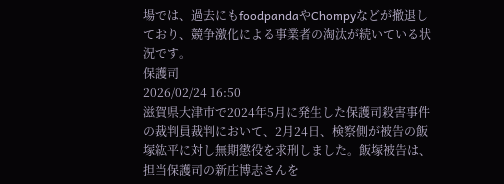場では、過去にもfoodpandaやChompyなどが撤退しており、競争激化による事業者の淘汰が続いている状況です。
保護司
2026/02/24 16:50
滋賀県大津市で2024年5月に発生した保護司殺害事件の裁判員裁判において、2月24日、検察側が被告の飯塚紘平に対し無期懲役を求刑しました。飯塚被告は、担当保護司の新庄博志さんを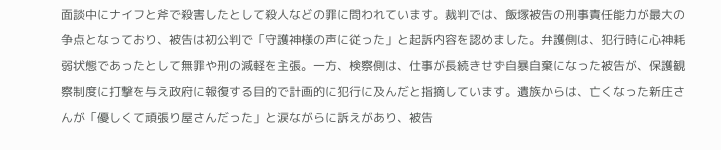面談中にナイフと斧で殺害したとして殺人などの罪に問われています。裁判では、飯塚被告の刑事責任能力が最大の争点となっており、被告は初公判で「守護神様の声に従った」と起訴内容を認めました。弁護側は、犯行時に心神耗弱状態であったとして無罪や刑の減軽を主張。一方、検察側は、仕事が長続きせず自暴自棄になった被告が、保護観察制度に打撃を与え政府に報復する目的で計画的に犯行に及んだと指摘しています。遺族からは、亡くなった新庄さんが「優しくて頑張り屋さんだった」と涙ながらに訴えがあり、被告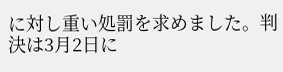に対し重い処罰を求めました。判決は3月2日に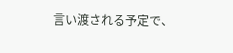言い渡される予定で、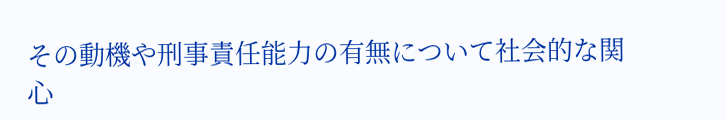その動機や刑事責任能力の有無について社会的な関心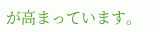が高まっています。